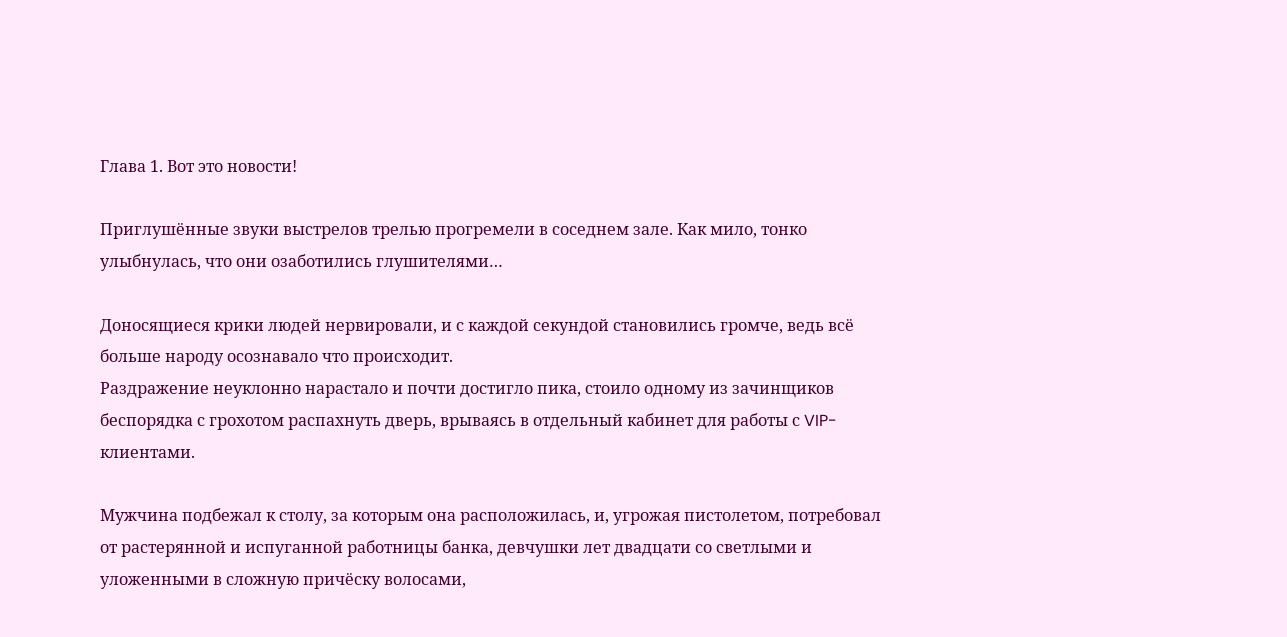Глава 1. Вот это новости!

Приглушённые звуки выстрелов трелью прогремели в соседнем зале. Как мило, тонко улыбнулась, что они озаботились глушителями…

Доносящиеся крики людей нервировали, и с каждой секундой становились громче, ведь всё больше народу осознавало что происходит.
Раздражение неуклонно нарастало и почти достигло пика, стоило одному из зачинщиков беспорядка с грохотом распахнуть дверь, врываясь в отдельный кабинет для работы с VIP-клиентами.

Мужчина подбежал к столу, за которым она расположилась, и, угрожая пистолетом, потребовал от растерянной и испуганной работницы банка, девчушки лет двадцати со светлыми и уложенными в сложную причёску волосами,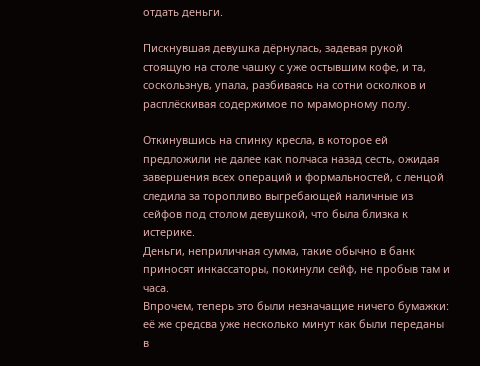отдать деньги.

Пискнувшая девушка дёрнулась, задевая рукой стоящую на столе чашку с уже остывшим кофе, и та, соскользнув, упала, разбиваясь на сотни осколков и расплёскивая содержимое по мраморному полу.

Откинувшись на спинку кресла, в которое ей предложили не далее как полчаса назад сесть, ожидая завершения всех операций и формальностей, с ленцой следила за торопливо выгребающей наличные из сейфов под столом девушкой, что была близка к истерике.
Деньги, неприличная сумма, такие обычно в банк приносят инкассаторы, покинули сейф, не пробыв там и часа.
Впрочем, теперь это были незначащие ничего бумажки: её же средсва уже несколько минут как были переданы в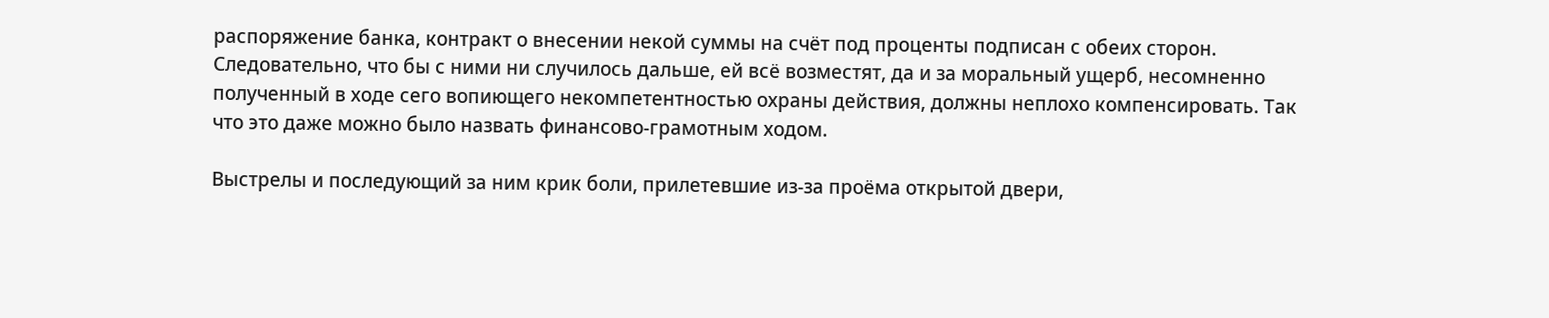распоряжение банка, контракт о внесении некой суммы на счёт под проценты подписан с обеих сторон. Следовательно, что бы с ними ни случилось дальше, ей всё возместят, да и за моральный ущерб, несомненно полученный в ходе сего вопиющего некомпетентностью охраны действия, должны неплохо компенсировать. Так что это даже можно было назвать финансово-грамотным ходом.

Выстрелы и последующий за ним крик боли, прилетевшие из-за проёма открытой двери,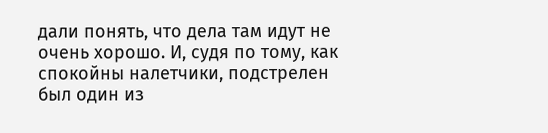дали понять, что дела там идут не очень хорошо. И, судя по тому, как спокойны налетчики, подстрелен был один из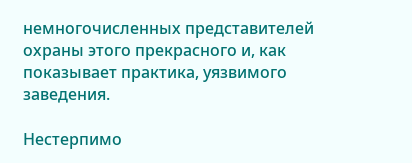немногочисленных представителей охраны этого прекрасного и, как показывает практика, уязвимого заведения.

Нестерпимо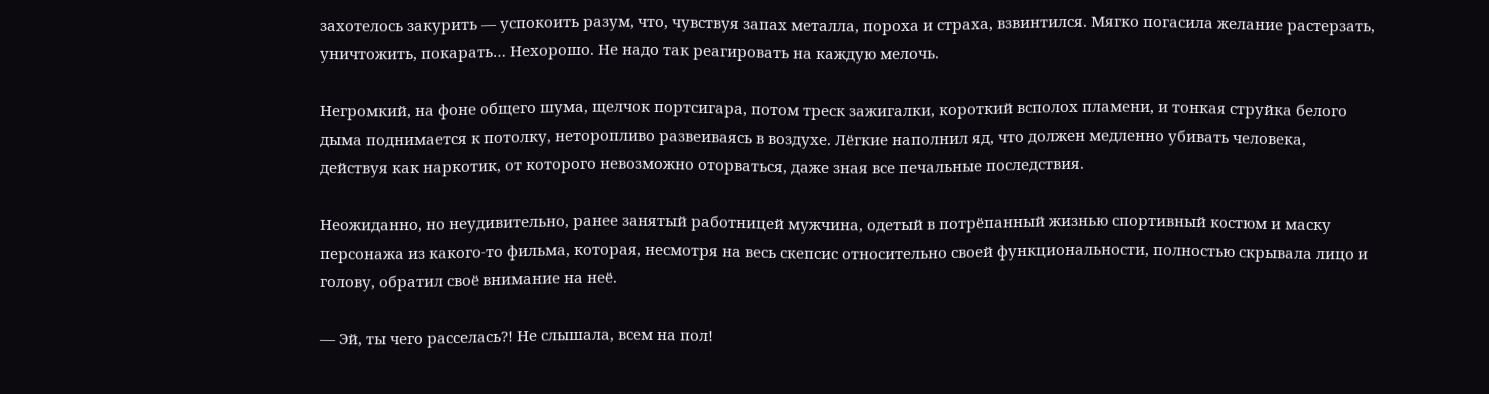захотелось закурить — успокоить разум, что, чувствуя запах металла, пороха и страха, взвинтился. Мягко погасила желание растерзать, уничтожить, покарать… Нехорошо. Не надо так реагировать на каждую мелочь.

Негромкий, на фоне общего шума, щелчок портсигара, потом треск зажигалки, короткий всполох пламени, и тонкая струйка белого дыма поднимается к потолку, неторопливо развеиваясь в воздухе. Лёгкие наполнил яд, что должен медленно убивать человека, действуя как наркотик, от которого невозможно оторваться, даже зная все печальные последствия.

Неожиданно, но неудивительно, ранее занятый работницей мужчина, одетый в потрёпанный жизнью спортивный костюм и маску персонажа из какого-то фильма, которая, несмотря на весь скепсис относительно своей функциональности, полностью скрывала лицо и голову, обратил своё внимание на неё.

— Эй, ты чего расселась?! Не слышала, всем на пол!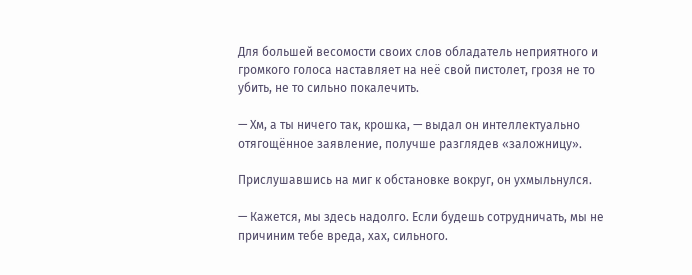Для большей весомости своих слов обладатель неприятного и громкого голоса наставляет на неё свой пистолет, грозя не то убить, не то сильно покалечить.

— Хм, а ты ничего так, крошка, — выдал он интеллектуально отягощённое заявление, получше разглядев «заложницу».

Прислушавшись на миг к обстановке вокруг, он ухмыльнулся.

— Кажется, мы здесь надолго. Если будешь сотрудничать, мы не причиним тебе вреда, хах, сильного.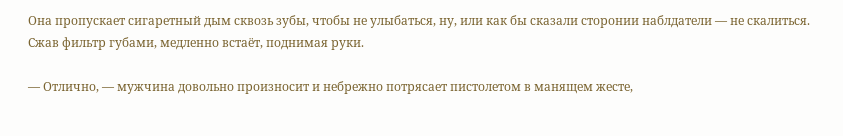Она пропускает сигаретный дым сквозь зубы, чтобы не улыбаться, ну, или как бы сказали сторонии наблдатели — не скалиться. Сжав фильтр губами, медленно встаёт, поднимая руки.

— Отлично, — мужчина довольно произносит и небрежно потрясает пистолетом в манящем жесте,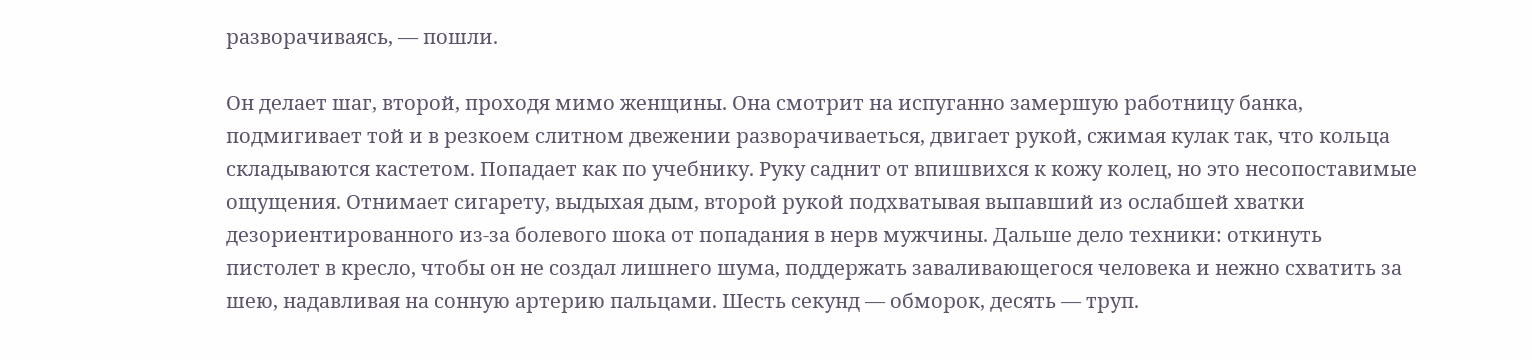разворачиваясь, — пошли.

Он делает шаг, второй, проходя мимо женщины. Она смотрит на испуганно замершую работницу банка, подмигивает той и в резкоем слитном двежении разворачиваеться, двигает рукой, сжимая кулак так, что кольца складываются кастетом. Попадает как по учебнику. Руку саднит от впишвихся к кожу колец, но это несопоставимые ощущения. Отнимает сигарету, выдыхая дым, второй рукой подхватывая выпавший из ослабшей хватки дезориентированного из-за болевого шока от попадания в нерв мужчины. Дальше дело техники: откинуть пистолет в кресло, чтобы он не создал лишнего шума, поддержать заваливающегося человека и нежно схватить за шею, надавливая на сонную артерию пальцами. Шесть секунд — обморок, десять — труп.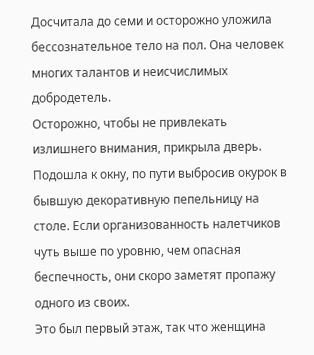Досчитала до семи и осторожно уложила бессознательное тело на пол. Она человек многих талантов и неисчислимых добродетель.
Осторожно, чтобы не привлекать излишнего внимания, прикрыла дверь. Подошла к окну, по пути выбросив окурок в бывшую декоративную пепельницу на столе. Если организованность налетчиков чуть выше по уровню, чем опасная беспечность, они скоро заметят пропажу одного из своих.
Это был первый этаж, так что женщина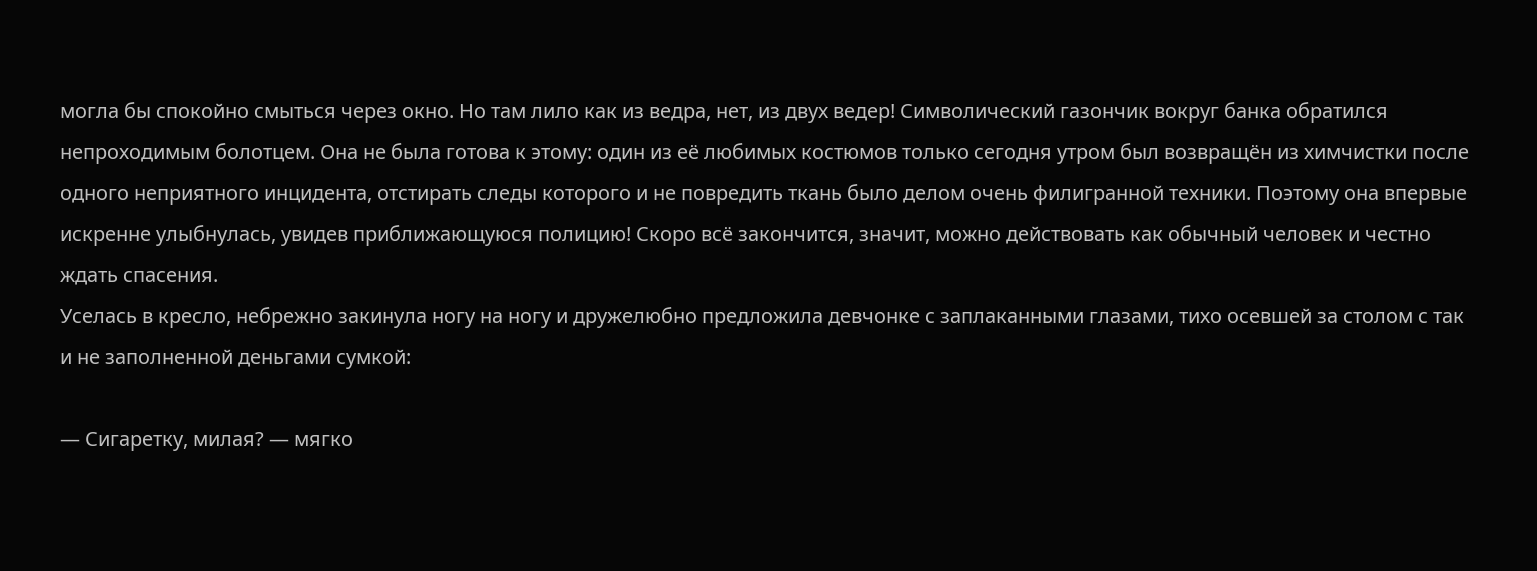могла бы спокойно смыться через окно. Но там лило как из ведра, нет, из двух ведер! Символический газончик вокруг банка обратился непроходимым болотцем. Она не была готова к этому: один из её любимых костюмов только сегодня утром был возвращён из химчистки после одного неприятного инцидента, отстирать следы которого и не повредить ткань было делом очень филигранной техники. Поэтому она впервые искренне улыбнулась, увидев приближающуюся полицию! Скоро всё закончится, значит, можно действовать как обычный человек и честно ждать спасения.
Уселась в кресло, небрежно закинула ногу на ногу и дружелюбно предложила девчонке с заплаканными глазами, тихо осевшей за столом с так и не заполненной деньгами сумкой:

— Сигаретку, милая? — мягко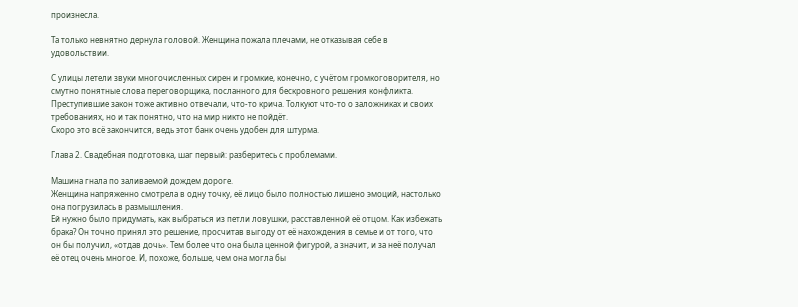произнесла.

Та только невнятно дернула головой. Женщина пожала плечами, не отказывая себе в удовольствии.

С улицы летели звуки многочисленных сирен и громкие, конечно, с учётом громкоговорителя, но смутно понятные слова переговорщика, посланного для бескровного решения конфликта. Преступившие закон тоже активно отвечали, что-то крича. Толкуют что-то о заложниках и своих требованиях, но и так понятно, что на мир никто не пойдёт.
Скоро это всё закончится, ведь этот банк очень удобен для штурма.

Глава 2. Свадебная подготовка, шаг первый: разберитесь с проблемами.

Машина гнала по заливаемой дождем дороге.
Женщина напряженно смотрела в одну точку, её лицо было полностью лишено эмоций, настолько она погрузилась в размышления.
Ей нужно было придумать, как выбраться из петли ловушки, расставленной её отцом. Как избежать брака? Он точно принял это решение, просчитав выгоду от её нахождения в семье и от того, что он бы получил, «отдав дочь». Тем более что она была ценной фигурой, а значит, и за неё получал её отец очень многое. И, похоже, больше, чем она могла бы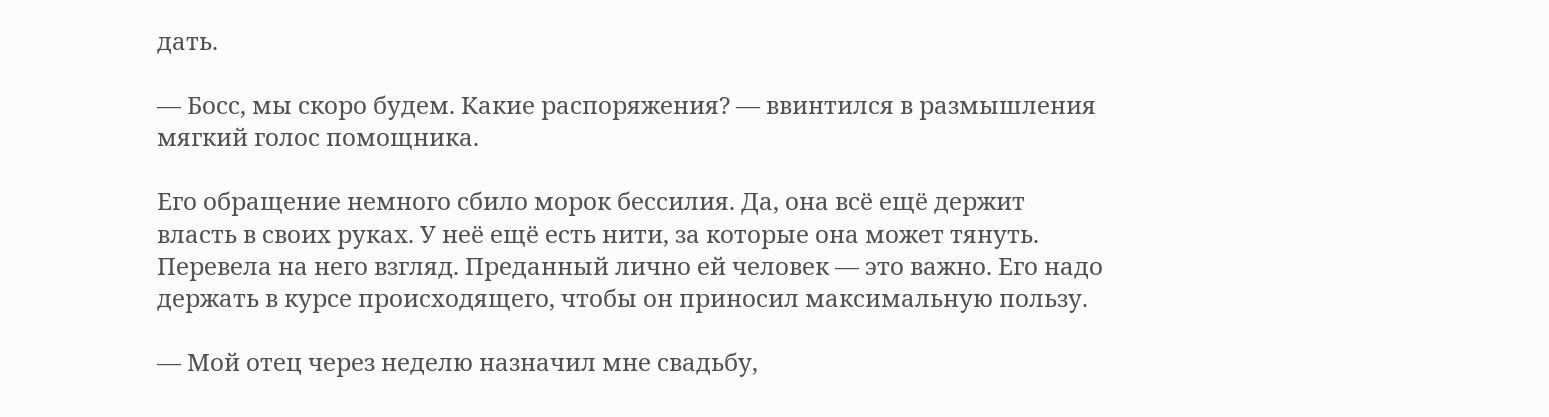дать.

— Босс, мы скоро будем. Какие распоряжения? — ввинтился в размышления мягкий голос помощника.

Его обращение немного сбило морок бессилия. Да, она всё ещё держит власть в своих руках. У неё ещё есть нити, за которые она может тянуть. Перевела на него взгляд. Преданный лично ей человек — это важно. Его надо держать в курсе происходящего, чтобы он приносил максимальную пользу.

— Мой отец через неделю назначил мне свадьбу,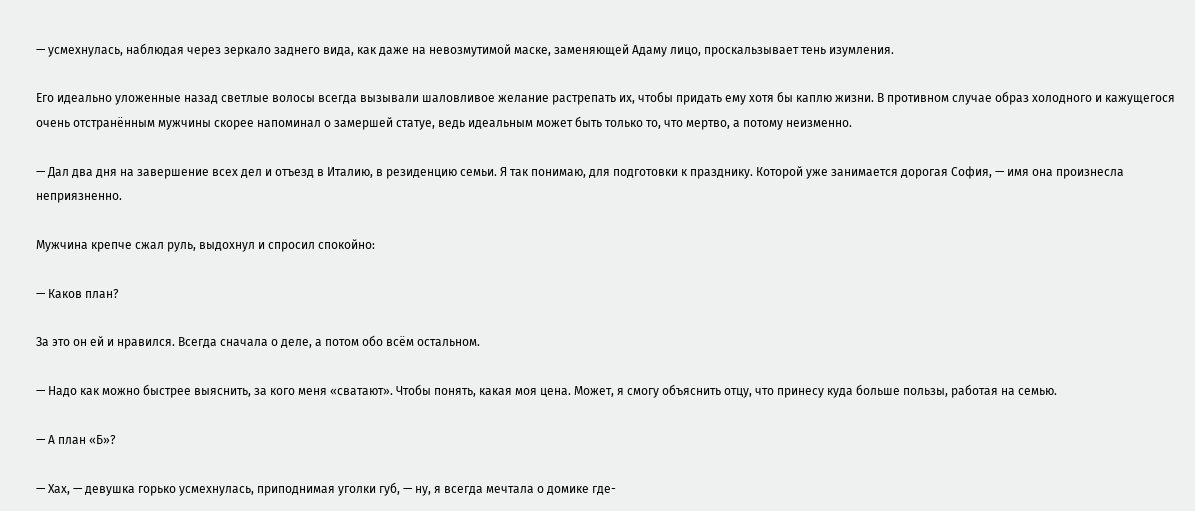— усмехнулась, наблюдая через зеркало заднего вида, как даже на невозмутимой маске, заменяющей Адаму лицо, проскальзывает тень изумления.

Его идеально уложенные назад светлые волосы всегда вызывали шаловливое желание растрепать их, чтобы придать ему хотя бы каплю жизни. В противном случае образ холодного и кажущегося очень отстранённым мужчины скорее напоминал о замершей статуе, ведь идеальным может быть только то, что мертво, а потому неизменно.

— Дал два дня на завершение всех дел и отъезд в Италию, в резиденцию семьи. Я так понимаю, для подготовки к празднику. Которой уже занимается дорогая София, — имя она произнесла неприязненно.

Мужчина крепче сжал руль, выдохнул и спросил спокойно:

— Каков план?

За это он ей и нравился. Всегда сначала о деле, а потом обо всём остальном.

— Надо как можно быстрее выяснить, за кого меня «сватают». Чтобы понять, какая моя цена. Может, я смогу объяснить отцу, что принесу куда больше пользы, работая на семью.

— А план «Б»?

— Хах, — девушка горько усмехнулась, приподнимая уголки губ, — ну, я всегда мечтала о домике где-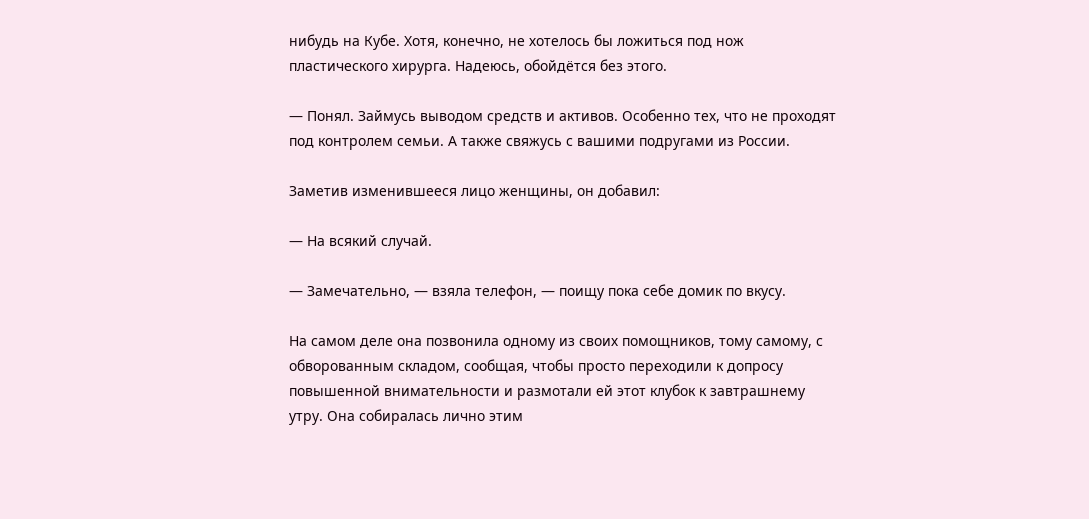нибудь на Кубе. Хотя, конечно, не хотелось бы ложиться под нож пластического хирурга. Надеюсь, обойдётся без этого.

— Понял. Займусь выводом средств и активов. Особенно тех, что не проходят под контролем семьи. А также свяжусь с вашими подругами из России.

Заметив изменившееся лицо женщины, он добавил:

— На всякий случай.

— Замечательно, — взяла телефон, — поищу пока себе домик по вкусу.

На самом деле она позвонила одному из своих помощников, тому самому, с обворованным складом, сообщая, чтобы просто переходили к допросу повышенной внимательности и размотали ей этот клубок к завтрашнему утру. Она собиралась лично этим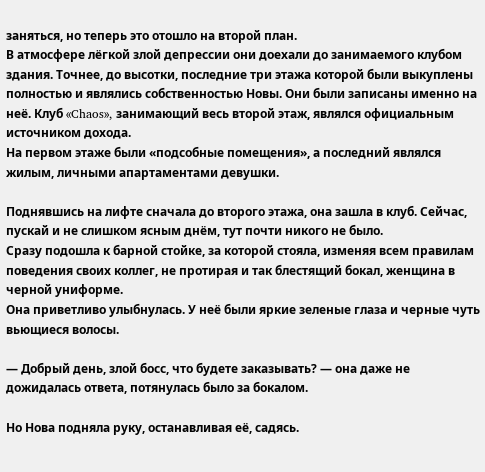заняться, но теперь это отошло на второй план.
В атмосфере лёгкой злой депрессии они доехали до занимаемого клубом здания. Точнее, до высотки, последние три этажа которой были выкуплены полностью и являлись собственностью Новы. Они были записаны именно на неё. Клуб «Chaos», занимающий весь второй этаж, являлся официальным источником дохода.
На первом этаже были «подсобные помещения», а последний являлся жилым, личными апартаментами девушки.

Поднявшись на лифте сначала до второго этажа, она зашла в клуб. Сейчас, пускай и не слишком ясным днём, тут почти никого не было.
Сразу подошла к барной стойке, за которой стояла, изменяя всем правилам поведения своих коллег, не протирая и так блестящий бокал, женщина в черной униформе.
Она приветливо улыбнулась. У неё были яркие зеленые глаза и черные чуть вьющиеся волосы.

— Добрый день, злой босс, что будете заказывать? — она даже не дожидалась ответа, потянулась было за бокалом.

Но Нова подняла руку, останавливая её, садясь.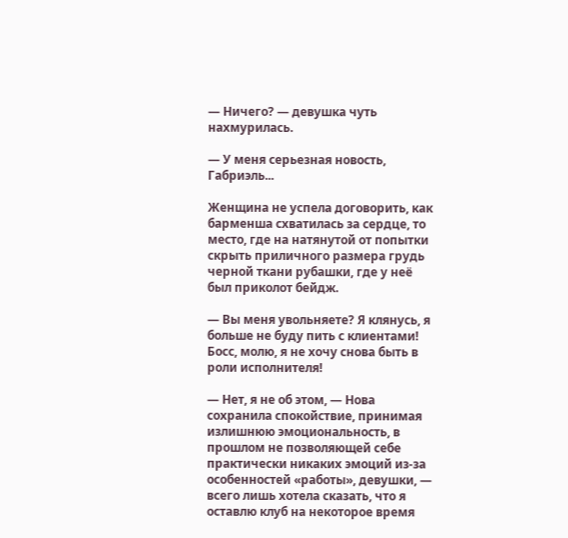— Ничего? — девушка чуть нахмурилась.

— У меня серьезная новость, Габриэль...

Женщина не успела договорить, как барменша схватилась за сердце, то место, где на натянутой от попытки скрыть приличного размера грудь черной ткани рубашки, где у неё был приколот бейдж.

— Вы меня увольняете? Я клянусь, я больше не буду пить с клиентами! Босс, молю, я не хочу снова быть в роли исполнителя!

— Нет, я не об этом, — Нова сохранила спокойствие, принимая излишнюю эмоциональность, в прошлом не позволяющей себе практически никаких эмоций из-за особенностей «работы», девушки, — всего лишь хотела сказать, что я оставлю клуб на некоторое время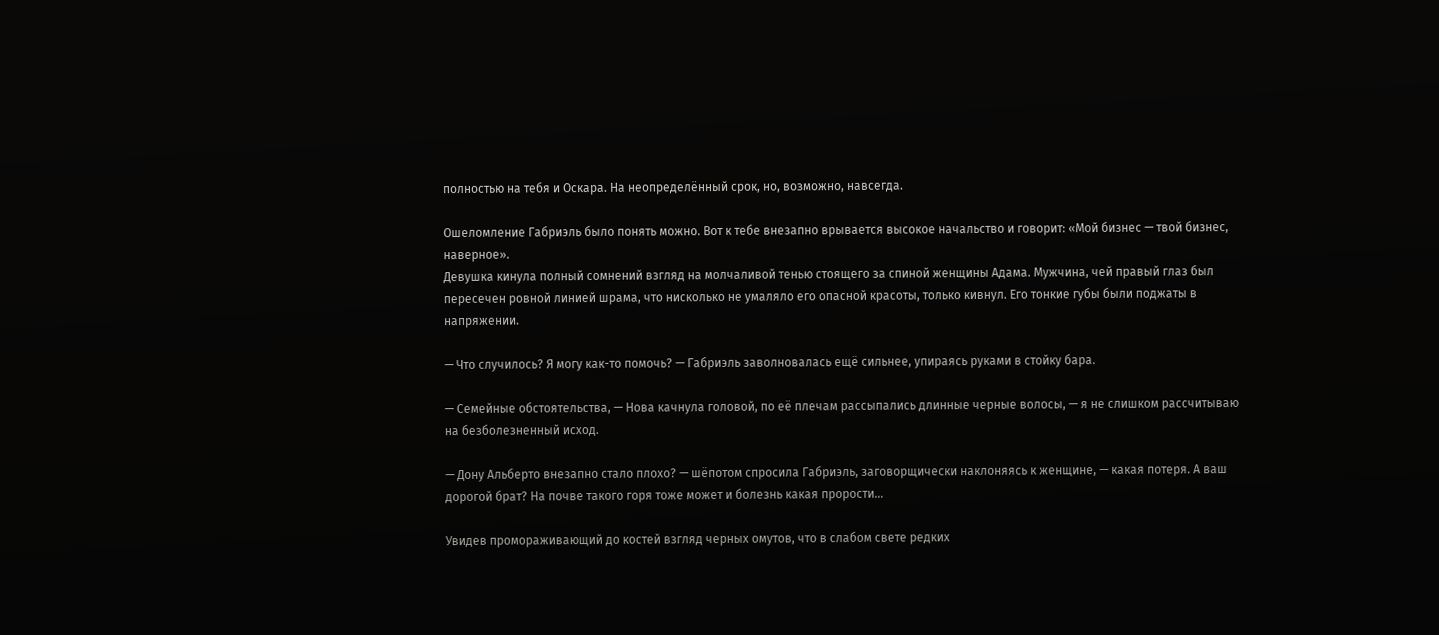полностью на тебя и Оскара. На неопределённый срок, но, возможно, навсегда.

Ошеломление Габриэль было понять можно. Вот к тебе внезапно врывается высокое начальство и говорит: «Мой бизнес — твой бизнес, наверное».
Девушка кинула полный сомнений взгляд на молчаливой тенью стоящего за спиной женщины Адама. Мужчина, чей правый глаз был пересечен ровной линией шрама, что нисколько не умаляло его опасной красоты, только кивнул. Его тонкие губы были поджаты в напряжении.

— Что случилось? Я могу как-то помочь? — Габриэль заволновалась ещё сильнее, упираясь руками в стойку бара.

— Семейные обстоятельства, — Нова качнула головой, по её плечам рассыпались длинные черные волосы, — я не слишком рассчитываю на безболезненный исход.

— Дону Альберто внезапно стало плохо? — шёпотом спросила Габриэль, заговорщически наклоняясь к женщине, — какая потеря. А ваш дорогой брат? На почве такого горя тоже может и болезнь какая прорости…

Увидев промораживающий до костей взгляд черных омутов, что в слабом свете редких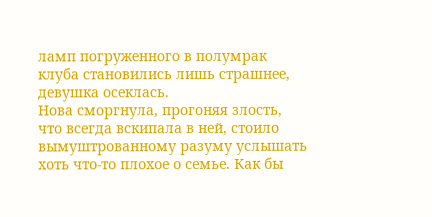ламп погруженного в полумрак клуба становились лишь страшнее, девушка осеклась.
Нова сморгнула, прогоняя злость, что всегда вскипала в ней, стоило вымуштрованному разуму услышать хоть что-то плохое о семье. Как бы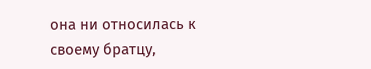она ни относилась к своему братцу,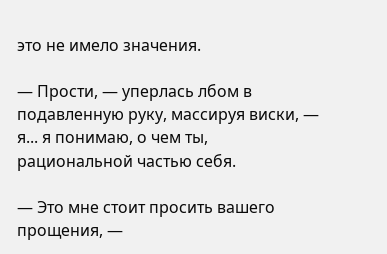это не имело значения.

— Прости, — уперлась лбом в подавленную руку, массируя виски, — я... я понимаю, о чем ты, рациональной частью себя.

— Это мне стоит просить вашего прощения, —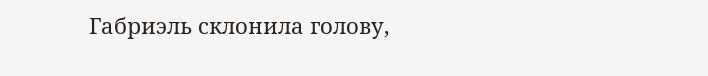Габриэль склонила голову,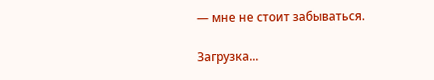— мне не стоит забываться.

Загрузка...